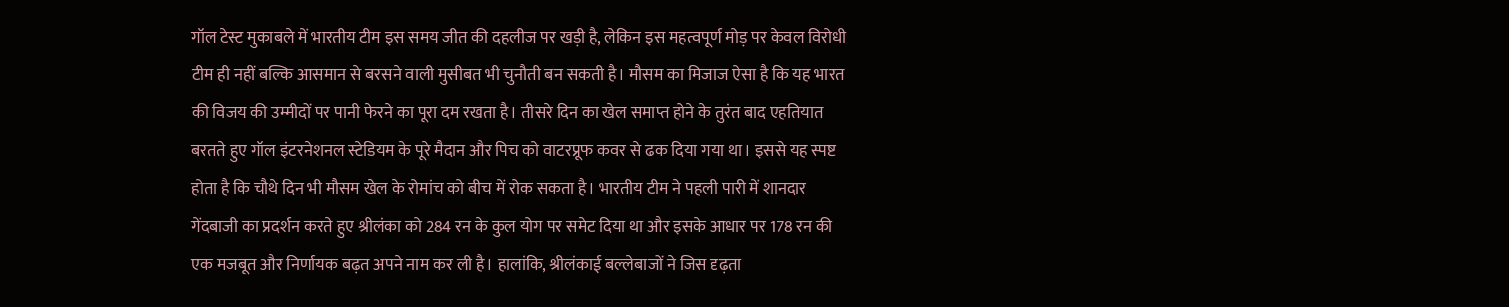गॉल टेस्ट मुकाबले में भारतीय टीम इस समय जीत की दहलीज पर खड़ी है, लेकिन इस महत्वपूर्ण मोड़ पर केवल विरोधी टीम ही नहीं बल्कि आसमान से बरसने वाली मुसीबत भी चुनौती बन सकती है। मौसम का मिजाज ऐसा है कि यह भारत की विजय की उम्मीदों पर पानी फेरने का पूरा दम रखता है। तीसरे दिन का खेल समाप्त होने के तुरंत बाद एहतियात बरतते हुए गॉल इंटरनेशनल स्टेडियम के पूरे मैदान और पिच को वाटरप्रूफ कवर से ढक दिया गया था। इससे यह स्पष्ट होता है कि चौथे दिन भी मौसम खेल के रोमांच को बीच में रोक सकता है। भारतीय टीम ने पहली पारी में शानदार गेंदबाजी का प्रदर्शन करते हुए श्रीलंका को 284 रन के कुल योग पर समेट दिया था और इसके आधार पर 178 रन की एक मजबूत और निर्णायक बढ़त अपने नाम कर ली है। हालांकि, श्रीलंकाई बल्लेबाजों ने जिस दृढ़ता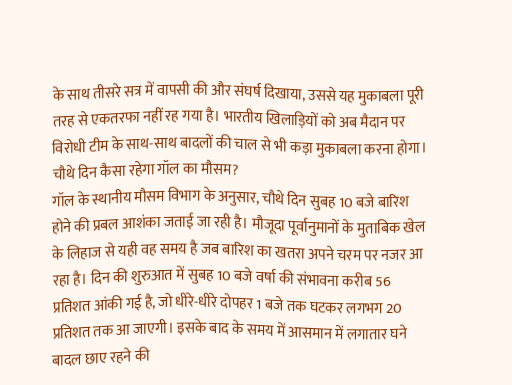के साथ तीसरे सत्र में वापसी की और संघर्ष दिखाया, उससे यह मुकाबला पूरी तरह से एकतरफा नहीं रह गया है। भारतीय खिलाड़ियों को अब मैदान पर विरोधी टीम के साथ-साथ बादलों की चाल से भी कड़ा मुकाबला करना होगा।
चौथे दिन कैसा रहेगा गॉल का मौसम?
गॉल के स्थानीय मौसम विभाग के अनुसार, चौथे दिन सुबह 10 बजे बारिश होने की प्रबल आशंका जताई जा रही है। मौजूदा पूर्वानुमानों के मुताबिक खेल के लिहाज से यही वह समय है जब बारिश का खतरा अपने चरम पर नजर आ रहा है। दिन की शुरुआत में सुबह 10 बजे वर्षा की संभावना करीब 56 प्रतिशत आंकी गई है, जो धीरे-धीरे दोपहर 1 बजे तक घटकर लगभग 20 प्रतिशत तक आ जाएगी। इसके बाद के समय में आसमान में लगातार घने बादल छाए रहने की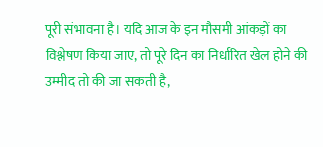पूरी संभावना है। यदि आज के इन मौसमी आंकड़ों का विश्लेषण किया जाए, तो पूरे दिन का निर्धारित खेल होने की उम्मीद तो की जा सकती है,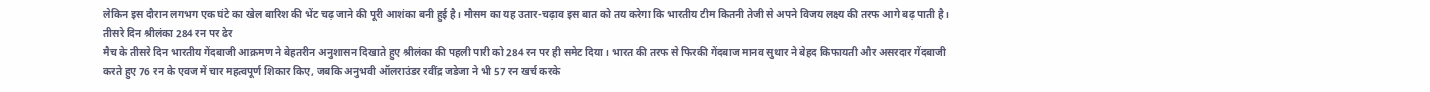लेकिन इस दौरान लगभग एक घंटे का खेल बारिश की भेंट चढ़ जाने की पूरी आशंका बनी हुई है। मौसम का यह उतार-चढ़ाव इस बात को तय करेगा कि भारतीय टीम कितनी तेजी से अपने विजय लक्ष्य की तरफ आगे बढ़ पाती है।
तीसरे दिन श्रीलंका 284 रन पर ढेर
मैच के तीसरे दिन भारतीय गेंदबाजी आक्रमण ने बेहतरीन अनुशासन दिखाते हुए श्रीलंका की पहली पारी को 284 रन पर ही समेट दिया। भारत की तरफ से फिरकी गेंदबाज मानव सुथार ने बेहद किफायती और असरदार गेंदबाजी करते हुए 76 रन के एवज में चार महत्वपूर्ण शिकार किए, जबकि अनुभवी ऑलराउंडर रवींद्र जडेजा ने भी 57 रन खर्च करके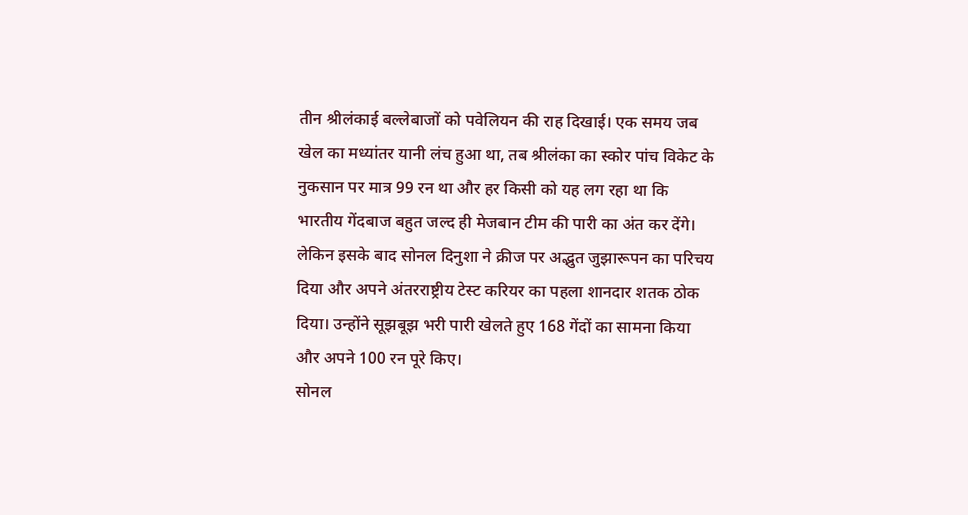तीन श्रीलंकाई बल्लेबाजों को पवेलियन की राह दिखाई। एक समय जब खेल का मध्यांतर यानी लंच हुआ था, तब श्रीलंका का स्कोर पांच विकेट के नुकसान पर मात्र 99 रन था और हर किसी को यह लग रहा था कि भारतीय गेंदबाज बहुत जल्द ही मेजबान टीम की पारी का अंत कर देंगे। लेकिन इसके बाद सोनल दिनुशा ने क्रीज पर अद्भुत जुझारूपन का परिचय दिया और अपने अंतरराष्ट्रीय टेस्ट करियर का पहला शानदार शतक ठोक दिया। उन्होंने सूझबूझ भरी पारी खेलते हुए 168 गेंदों का सामना किया और अपने 100 रन पूरे किए।
सोनल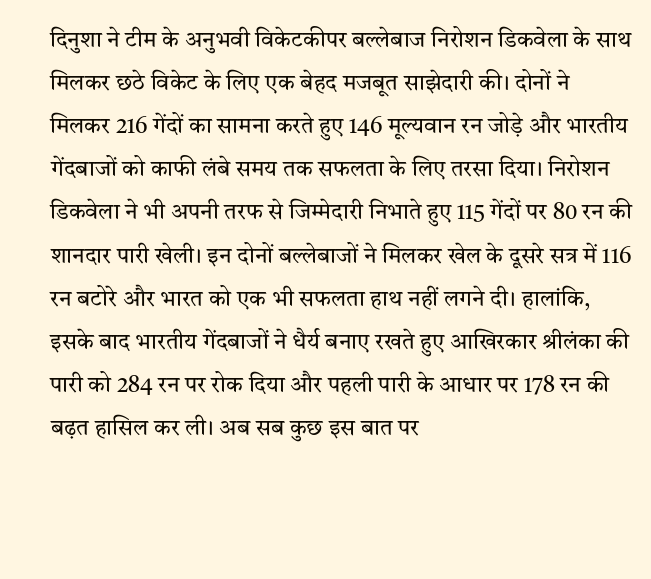दिनुशा ने टीम के अनुभवी विकेटकीपर बल्लेबाज निरोशन डिकवेला के साथ मिलकर छठे विकेट के लिए एक बेहद मजबूत साझेदारी की। दोनों ने मिलकर 216 गेंदों का सामना करते हुए 146 मूल्यवान रन जोड़े और भारतीय गेंदबाजों को काफी लंबे समय तक सफलता के लिए तरसा दिया। निरोशन डिकवेला ने भी अपनी तरफ से जिम्मेदारी निभाते हुए 115 गेंदों पर 80 रन की शानदार पारी खेली। इन दोनों बल्लेबाजों ने मिलकर खेल के दूसरे सत्र में 116 रन बटोरे और भारत को एक भी सफलता हाथ नहीं लगने दी। हालांकि, इसके बाद भारतीय गेंदबाजों ने धैर्य बनाए रखते हुए आखिरकार श्रीलंका की पारी को 284 रन पर रोक दिया और पहली पारी के आधार पर 178 रन की बढ़त हासिल कर ली। अब सब कुछ इस बात पर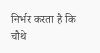निर्भर करता है कि चौथे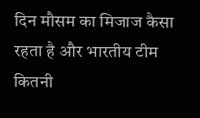दिन मौसम का मिजाज कैसा रहता है और भारतीय टीम कितनी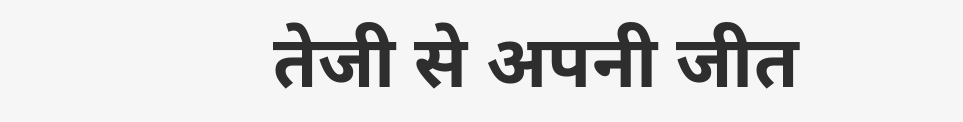तेजी से अपनी जीत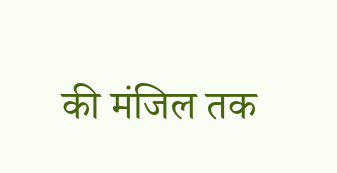की मंजिल तक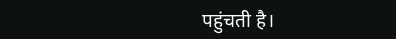पहुंचती है।